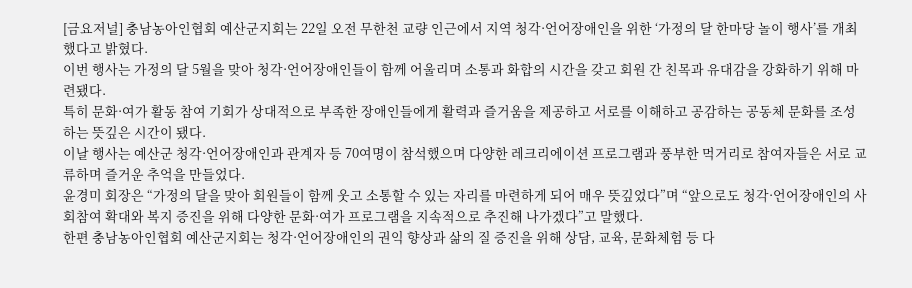[금요저널] 충남농아인협회 예산군지회는 22일 오전 무한천 교량 인근에서 지역 청각·언어장애인을 위한 ‘가정의 달 한마당 놀이 행사’를 개최했다고 밝혔다.
이번 행사는 가정의 달 5월을 맞아 청각·언어장애인들이 함께 어울리며 소통과 화합의 시간을 갖고 회원 간 친목과 유대감을 강화하기 위해 마련됐다.
특히 문화·여가 활동 참여 기회가 상대적으로 부족한 장애인들에게 활력과 즐거움을 제공하고 서로를 이해하고 공감하는 공동체 문화를 조성하는 뜻깊은 시간이 됐다.
이날 행사는 예산군 청각·언어장애인과 관계자 등 70여명이 참석했으며 다양한 레크리에이션 프로그램과 풍부한 먹거리로 참여자들은 서로 교류하며 즐거운 추억을 만들었다.
윤경미 회장은 “가정의 달을 맞아 회원들이 함께 웃고 소통할 수 있는 자리를 마련하게 되어 매우 뜻깊었다”며 “앞으로도 청각·언어장애인의 사회참여 확대와 복지 증진을 위해 다양한 문화·여가 프로그램을 지속적으로 추진해 나가겠다”고 말했다.
한편 충남농아인협회 예산군지회는 청각·언어장애인의 권익 향상과 삶의 질 증진을 위해 상담, 교육, 문화체험 등 다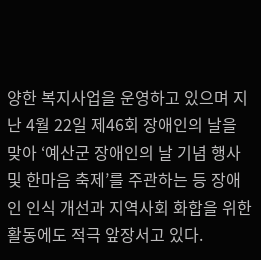양한 복지사업을 운영하고 있으며 지난 4월 22일 제46회 장애인의 날을 맞아 ‘예산군 장애인의 날 기념 행사 및 한마음 축제’를 주관하는 등 장애인 인식 개선과 지역사회 화합을 위한 활동에도 적극 앞장서고 있다.